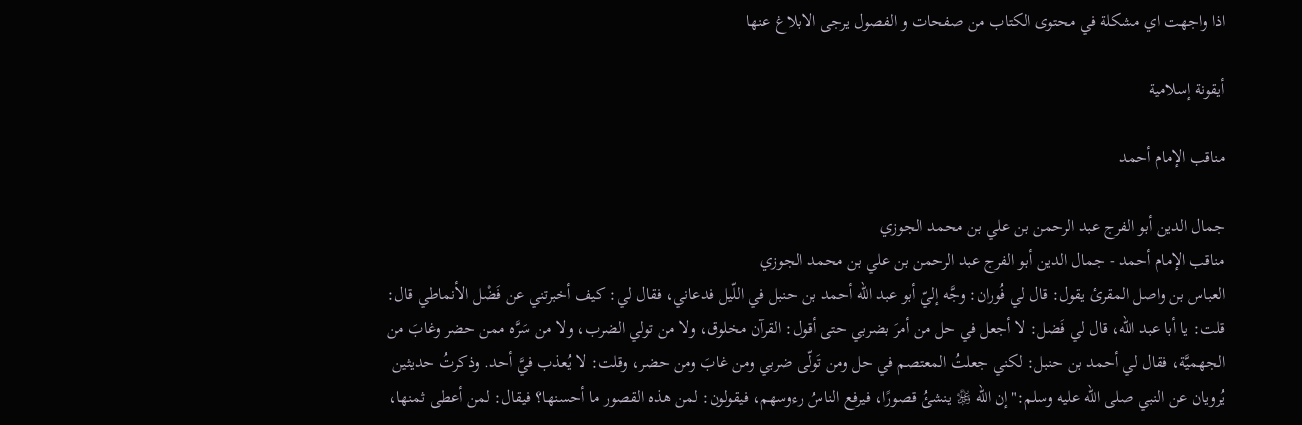اذا واجهت اي مشكلة في محتوى الكتاب من صفحات و الفصول يرجى الابلاغ عنها

أيقونة إسلامية

مناقب الإمام أحمد

جمال الدين أبو الفرج عبد الرحمن بن علي بن محمد الجوزي
مناقب الإمام أحمد - جمال الدين أبو الفرج عبد الرحمن بن علي بن محمد الجوزي
العباس بن واصل المقرئ يقول: قال لي فُوران: وجَّه إليّ أبو عبد الله أحمد بن حنبل في اللّيل فدعاني، فقال لي: كيف أخبرتني عن فَضْل الأنماطي قال: قلت: يا أبا عبد الله، قال لي فَضل: لا أجعل في حل من أمرَ بضربي حتى أقول: القرآن مخلوق، ولا من تولي الضرب، ولا من سَرَّه ممن حضر وغابَ من الجهميَّة، فقال لي أحمد بن حنبل: لكني جعلتُ المعتصم في حل ومن تَولّى ضربي ومن غابَ ومن حضر، وقلت: لا يُعذب فيَّ أحد. وذكرتُ حديثين يُرويان عن النبي صلى الله عليه وسلم:"إن الله ﷿ ينشئُ قصورًا، فيرفع الناسُ رءوسهم، فيقولون: لمن هذه القصور ما أحسنها؟ فيقال: لمن أعطى ثمنها،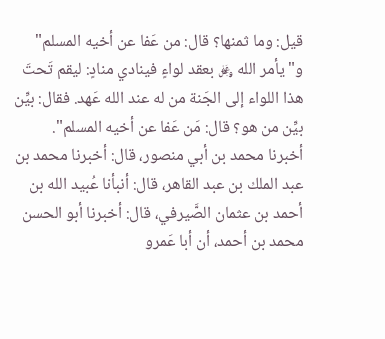قيل: وما ثمنها؟ قال: من عَفا عن أخيه المسلم" و"يأمر الله ﷿ بعقد لواءٍ فينادي منادٍ: ليقم تَحتَ هذا اللواء إلى الجَنة من له عند الله عَهد. فقال: بيِّن بيِّن من هو؟ قال: مَن عَفا عن أخيه المسلم".
أخبرنا محمد بن أبي منصور، قال: أخبرنا محمد بن عبد الملك بن عبد القاهر، قال: أنبأنا عُبيد الله بن أحمد بن عثمان الصَّيرفي، قال: أخبرنا أبو الحسن محمد بن أحمد، أن أبا عَمرو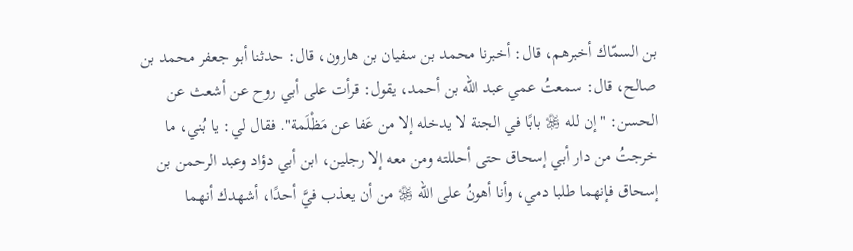بن السمّاك أخبرهم، قال: أخبرنا محمد بن سفيان بن هارون، قال: حدثنا أبو جعفر محمد بن صالح، قال: سمعتُ عمي عبد الله بن أحمد، يقول: قرأت على أبي روح عن أشعث عن الحسن: "إن لله ﷿ بابًا في الجنة لا يدخله إلا من عَفا عن مَظْلَمة". فقال لي: يا بُني، ما خرجتُ من دار أبي إسحاق حتى أحللته ومن معه إلا رجلين، ابن أبي دؤاد وعبد الرحمن بن إسحاق فإنهما طلبا دمي، وأنا أهونُ على الله ﷿ من أن يعذب فيَّ أحدًا، أشهدك أنهما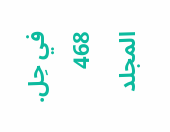في حِل.
468
المجلد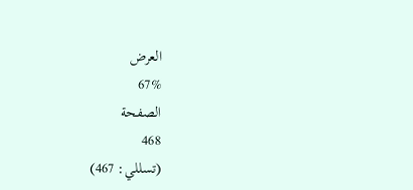العرض
67%
الصفحة
468
(تسللي: 467)